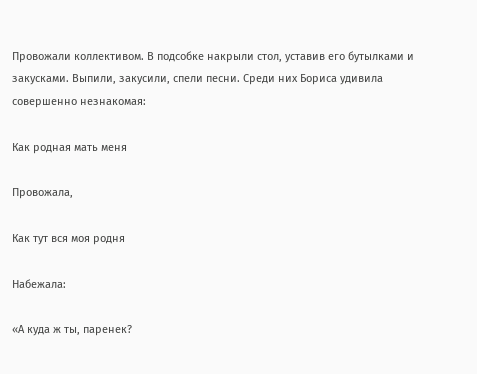Провожали коллективом. В подсобке накрыли стол, уставив его бутылками и закусками. Выпили, закусили, спели песни. Среди них Бориса удивила совершенно незнакомая:

Как родная мать меня

Провожала,

Как тут вся моя родня

Набежала:

«А куда ж ты, паренек?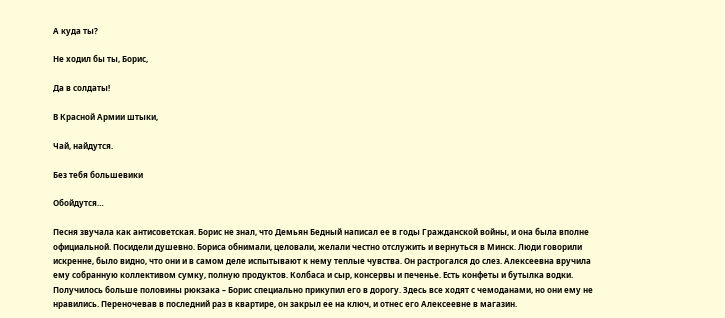А куда ты?

Не ходил бы ты, Борис,

Да в солдаты!

В Красной Армии штыки,

Чай, найдутся.

Без тебя большевики

Обойдутся…

Песня звучала как антисоветская. Борис не знал, что Демьян Бедный написал ее в годы Гражданской войны, и она была вполне официальной. Посидели душевно. Бориса обнимали, целовали, желали честно отслужить и вернуться в Минск. Люди говорили искренне, было видно, что они и в самом деле испытывают к нему теплые чувства. Он растрогался до слез. Алексеевна вручила ему собранную коллективом сумку, полную продуктов. Колбаса и сыр, консервы и печенье. Есть конфеты и бутылка водки. Получилось больше половины рюкзака – Борис специально прикупил его в дорогу. Здесь все ходят с чемоданами, но они ему не нравились. Переночевав в последний раз в квартире, он закрыл ее на ключ, и отнес его Алексеевне в магазин.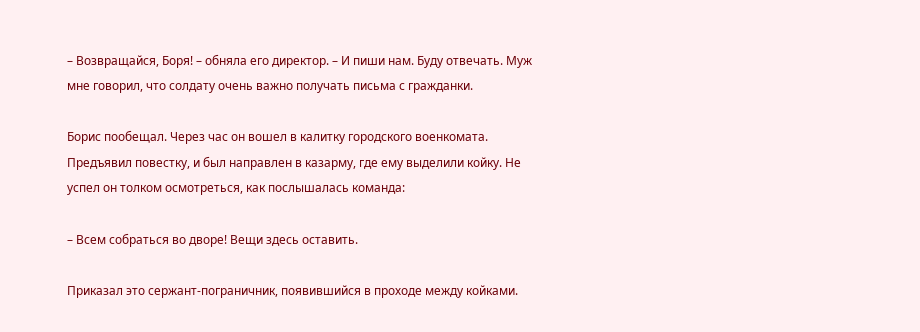– Возвращайся, Боря! – обняла его директор. – И пиши нам. Буду отвечать. Муж мне говорил, что солдату очень важно получать письма с гражданки.

Борис пообещал. Через час он вошел в калитку городского военкомата. Предъявил повестку, и был направлен в казарму, где ему выделили койку. Не успел он толком осмотреться, как послышалась команда:

– Всем собраться во дворе! Вещи здесь оставить.

Приказал это сержант-пограничник, появившийся в проходе между койками.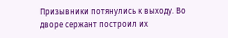Призывники потянулись к выходу. Во дворе сержант построил их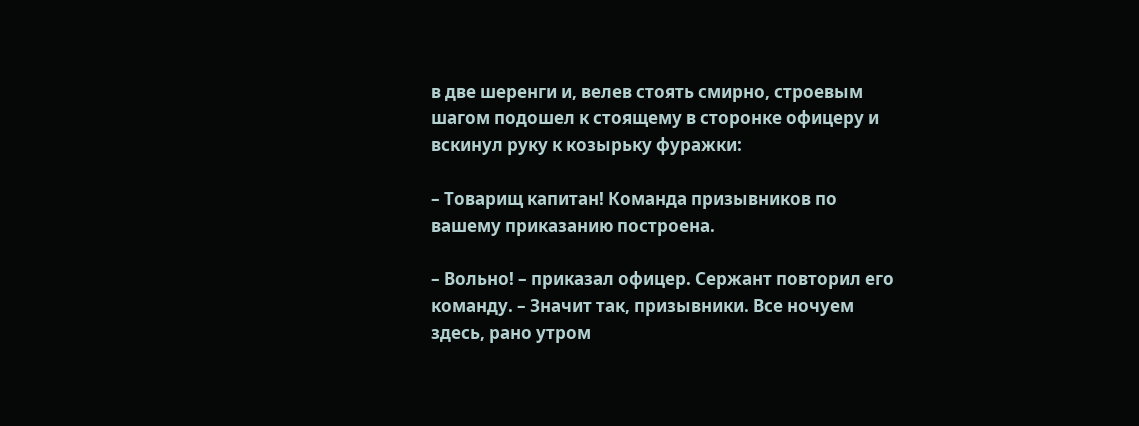в две шеренги и, велев стоять смирно, строевым шагом подошел к стоящему в сторонке офицеру и вскинул руку к козырьку фуражки:

– Товарищ капитан! Команда призывников по вашему приказанию построена.

– Вольно! – приказал офицер. Сержант повторил его команду. – Значит так, призывники. Все ночуем здесь, рано утром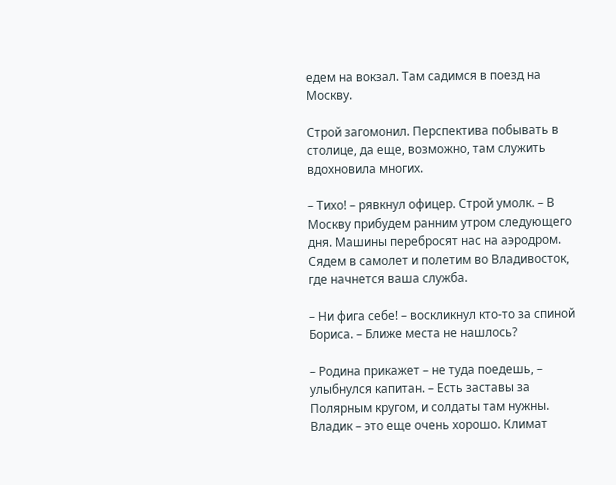едем на вокзал. Там садимся в поезд на Москву.

Строй загомонил. Перспектива побывать в столице, да еще, возможно, там служить вдохновила многих.

– Тихо! – рявкнул офицер. Строй умолк. – В Москву прибудем ранним утром следующего дня. Машины перебросят нас на аэродром. Сядем в самолет и полетим во Владивосток, где начнется ваша служба.

– Ни фига себе! – воскликнул кто-то за спиной Бориса. – Ближе места не нашлось?

– Родина прикажет – не туда поедешь, – улыбнулся капитан. – Есть заставы за Полярным кругом, и солдаты там нужны. Владик – это еще очень хорошо. Климат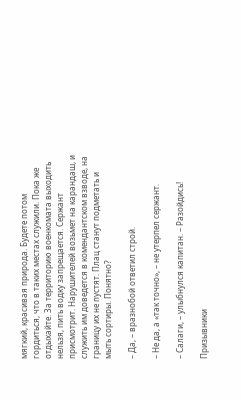мягкий, красивая природа. Будете потом гордиться, что в таких местах служили. Пока же отдыхайте. За территорию военкомата выходить нельзя, пить водку запрещается. Сержант присмотрит. Нарушителей возьмет на карандаш, и служить им доведется в комендантском взводе, на границу их не пустят. Плац станут подметать и мыть сортиры. Понятно?

– Да, – вразнобой ответил строй.

– Не да, а «так точно», – не утерпел сержант.

– Салаги, – улыбнулся капитан. – Разойдись!

Призывники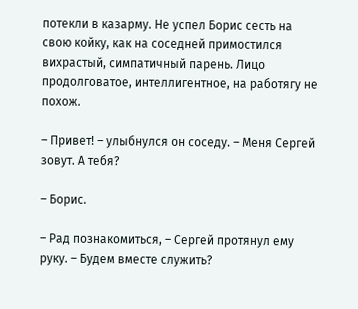потекли в казарму. Не успел Борис сесть на свою койку, как на соседней примостился вихрастый, симпатичный парень. Лицо продолговатое, интеллигентное, на работягу не похож.

– Привет! – улыбнулся он соседу. – Меня Сергей зовут. А тебя?

– Борис.

– Рад познакомиться, – Сергей протянул ему руку. – Будем вместе служить?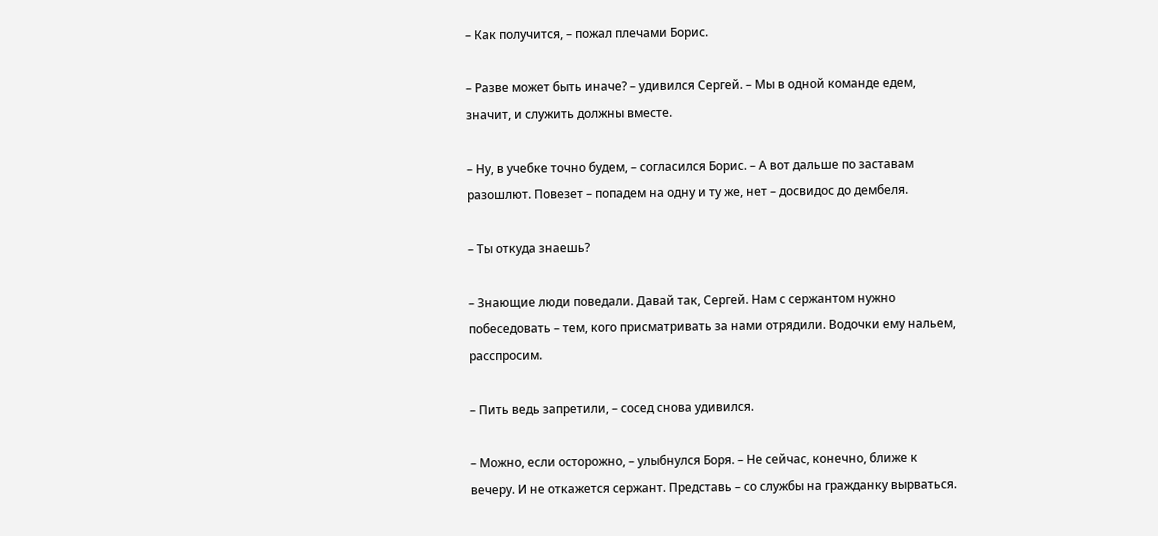– Как получится, – пожал плечами Борис.

– Разве может быть иначе? – удивился Сергей. – Мы в одной команде едем, значит, и служить должны вместе.

– Ну, в учебке точно будем, – согласился Борис. – А вот дальше по заставам разошлют. Повезет – попадем на одну и ту же, нет – досвидос до дембеля.

– Ты откуда знаешь?

– Знающие люди поведали. Давай так, Сергей. Нам с сержантом нужно побеседовать – тем, кого присматривать за нами отрядили. Водочки ему нальем, расспросим.

– Пить ведь запретили, – сосед снова удивился.

– Можно, если осторожно, – улыбнулся Боря. – Не сейчас, конечно, ближе к вечеру. И не откажется сержант. Представь – со службы на гражданку вырваться.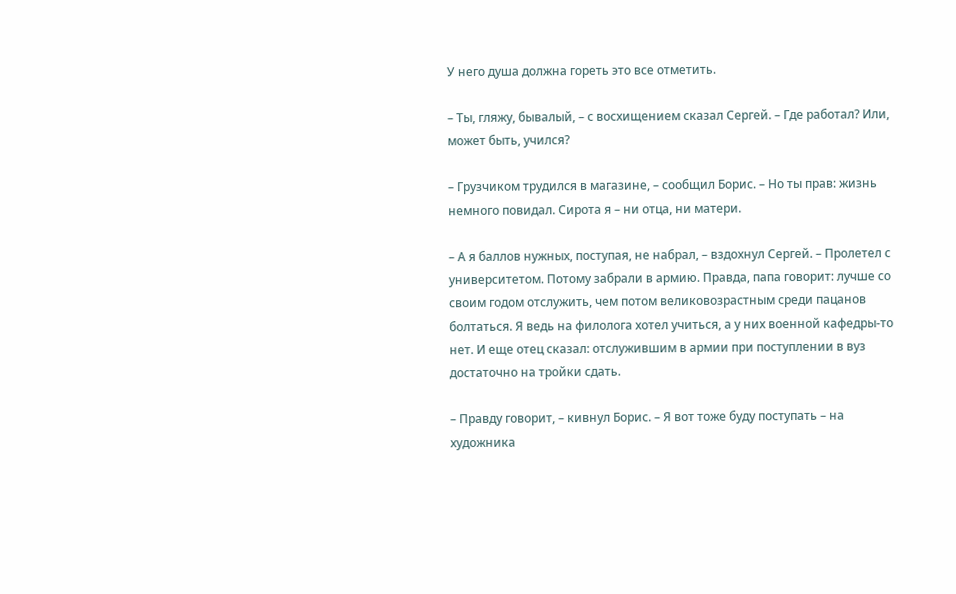У него душа должна гореть это все отметить.

– Ты, гляжу, бывалый, – с восхищением сказал Сергей. – Где работал? Или, может быть, учился?

– Грузчиком трудился в магазине, – сообщил Борис. – Но ты прав: жизнь немного повидал. Сирота я – ни отца, ни матери.

– А я баллов нужных, поступая, не набрал, – вздохнул Сергей. – Пролетел с университетом. Потому забрали в армию. Правда, папа говорит: лучше со своим годом отслужить, чем потом великовозрастным среди пацанов болтаться. Я ведь на филолога хотел учиться, а у них военной кафедры-то нет. И еще отец сказал: отслужившим в армии при поступлении в вуз достаточно на тройки сдать.

– Правду говорит, – кивнул Борис. – Я вот тоже буду поступать – на художника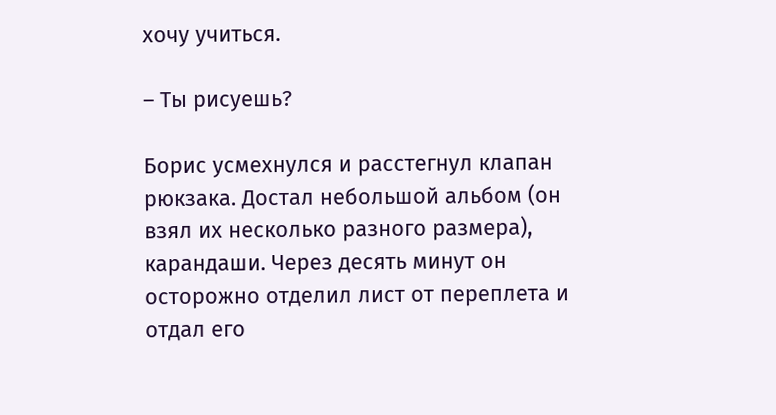хочу учиться.

– Ты рисуешь?

Борис усмехнулся и расстегнул клапан рюкзака. Достал небольшой альбом (он взял их несколько разного размера), карандаши. Через десять минут он осторожно отделил лист от переплета и отдал его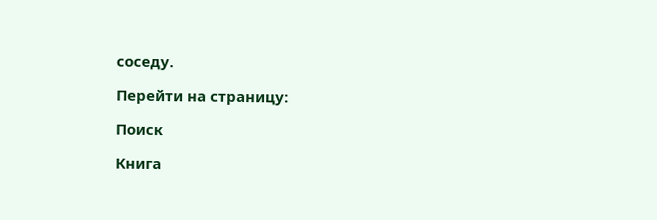соседу.

Перейти на страницу:

Поиск

Книга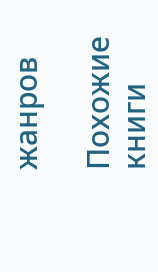жанров

Похожие книги